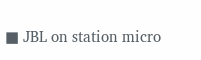■ JBL on station micro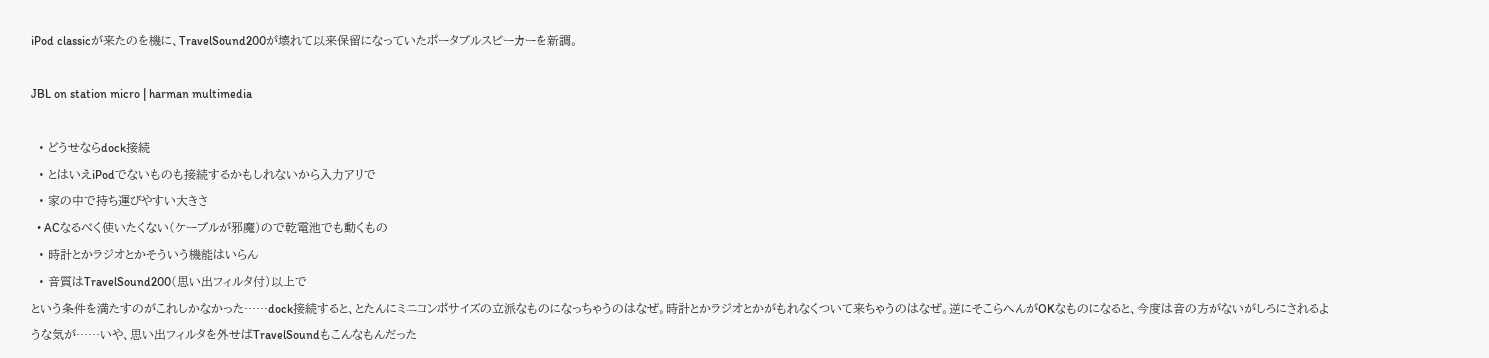iPod classicが来たのを機に、TravelSound200が壊れて以来保留になっていたポータブルスピーカーを新調。

JBL on station micro | harman multimedia

  • どうせならdock接続
  • とはいえiPodでないものも接続するかもしれないから入力アリで
  • 家の中で持ち運びやすい大きさ
  • ACなるべく使いたくない(ケーブルが邪魔)ので乾電池でも動くもの
  • 時計とかラジオとかそういう機能はいらん
  • 音質はTravelSound200(思い出フィルタ付)以上で
という条件を満たすのがこれしかなかった……dock接続すると、とたんにミニコンポサイズの立派なものになっちゃうのはなぜ。時計とかラジオとかがもれなくついて来ちゃうのはなぜ。逆にそこらへんがOKなものになると、今度は音の方がないがしろにされるような気が……いや、思い出フィルタを外せばTravelSoundもこんなもんだった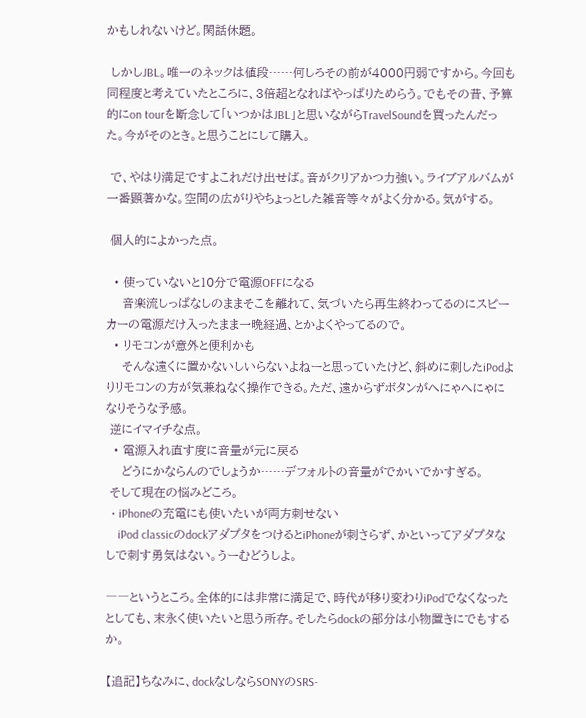かもしれないけど。閑話休題。

 しかしJBL。唯一のネックは値段……何しろその前が4000円弱ですから。今回も同程度と考えていたところに、3倍超となればやっぱりためらう。でもその昔、予算的にon tourを断念して「いつかはJBL」と思いながらTravelSoundを買ったんだった。今がそのとき。と思うことにして購入。

 で、やはり満足ですよこれだけ出せば。音がクリアかつ力強い。ライブアルバムが一番顕著かな。空間の広がりやちょっとした雑音等々がよく分かる。気がする。

 個人的によかった点。

  • 使っていないと10分で電源OFFになる
    音楽流しっぱなしのままそこを離れて、気づいたら再生終わってるのにスピーカーの電源だけ入ったまま一晩経過、とかよくやってるので。
  • リモコンが意外と便利かも
    そんな遠くに置かないしいらないよねーと思っていたけど、斜めに刺したiPodよりリモコンの方が気兼ねなく操作できる。ただ、遠からずボタンがへにゃへにゃになりそうな予感。
 逆にイマイチな点。
  • 電源入れ直す度に音量が元に戻る
    どうにかならんのでしょうか……デフォルトの音量がでかいでかすぎる。
 そして現在の悩みどころ。
  • iPhoneの充電にも使いたいが両方刺せない
    iPod classicのdockアダプタをつけるとiPhoneが刺さらず、かといってアダプタなしで刺す勇気はない。うーむどうしよ。

――というところ。全体的には非常に満足で、時代が移り変わりiPodでなくなったとしても、末永く使いたいと思う所存。そしたらdockの部分は小物置きにでもするか。

【追記】ちなみに、dockなしならSONYのSRS-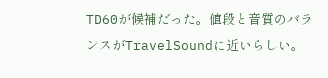TD60が候補だった。値段と音質のバランスがTravelSoundに近いらしい。